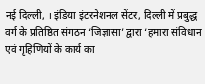नई दिल्ली, । इंडिया इंटरनेशनल सेंटर, दिल्ली में प्रबुद्ध वर्ग के प्रतिष्ठित संगठन ‘जिज्ञासा’ द्वारा ‘हमारा संविधान एवं गृहिणियों के कार्य का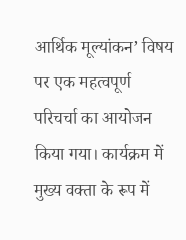आर्थिक मूल्यांकन’ विषय पर एक महत्वपूर्ण परिचर्चा का आयोजन किया गया। कार्यक्रम में मुख्य वक्ता के रूप में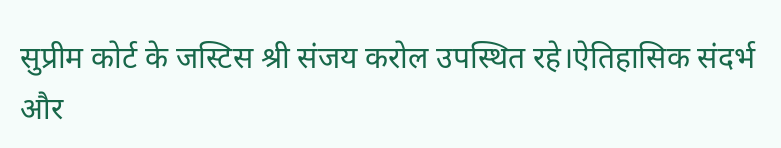सुप्रीम कोर्ट के जस्टिस श्री संजय करोल उपस्थित रहे।ऐतिहासिक संदर्भ और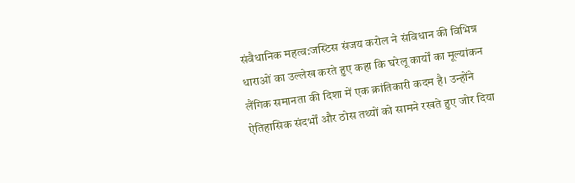संवैधानिक महत्व:जस्टिस संजय करोल ने संविधान की विभिन्न धाराओं का उल्लेख करते हुए कहा कि घरेलू कार्यों का मूल्यांकन लैंगिक समानता की दिशा में एक क्रांतिकारी कदम है। उन्होंने ऐतिहासिक संदर्भों और ठोस तथ्यों को सामने रखते हुए जोर दिया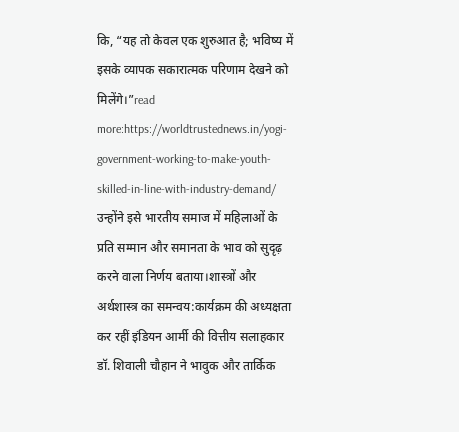कि, “यह तो केवल एक शुरुआत है; भविष्य में इसके व्यापक सकारात्मक परिणाम देखने को मिलेंगे।”read more:https://worldtrustednews.in/yogi-government-working-to-make-youth-skilled-in-line-with-industry-demand/ उन्होंने इसे भारतीय समाज में महिलाओं के प्रति सम्मान और समानता के भाव को सुदृढ़ करने वाला निर्णय बताया।शास्त्रों और अर्थशास्त्र का समन्वय:कार्यक्रम की अध्यक्षता कर रहीं इंडियन आर्मी की वित्तीय सलाहकार डॉ. शिवाली चौहान ने भावुक और तार्किक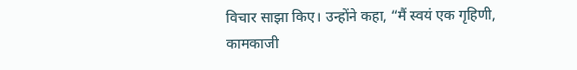विचार साझा किए। उन्होंने कहा, “मैं स्वयं एक गृहिणी, कामकाजी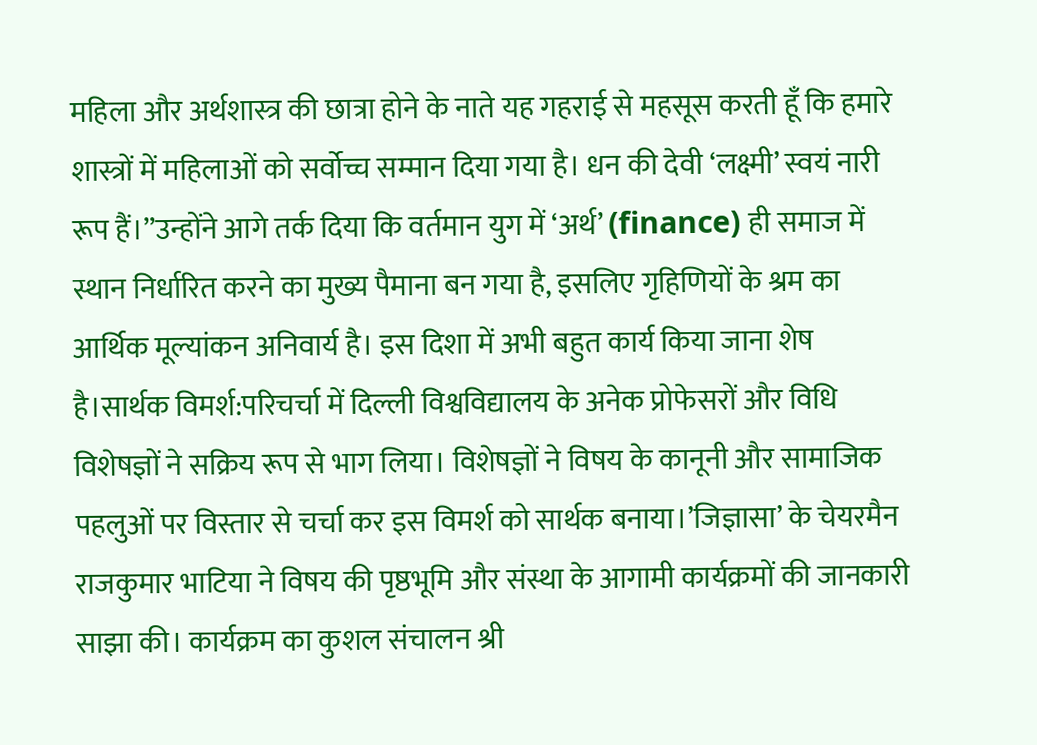महिला और अर्थशास्त्र की छात्रा होने के नाते यह गहराई से महसूस करती हूँ कि हमारे शास्त्रों में महिलाओं को सर्वोच्च सम्मान दिया गया है। धन की देवी ‘लक्ष्मी’ स्वयं नारी रूप हैं।”उन्होंने आगे तर्क दिया कि वर्तमान युग में ‘अर्थ’ (finance) ही समाज में स्थान निर्धारित करने का मुख्य पैमाना बन गया है, इसलिए गृहिणियों के श्रम का आर्थिक मूल्यांकन अनिवार्य है। इस दिशा में अभी बहुत कार्य किया जाना शेष है।सार्थक विमर्श:परिचर्चा में दिल्ली विश्वविद्यालय के अनेक प्रोफेसरों और विधि विशेषज्ञों ने सक्रिय रूप से भाग लिया। विशेषज्ञों ने विषय के कानूनी और सामाजिक पहलुओं पर विस्तार से चर्चा कर इस विमर्श को सार्थक बनाया।’जिज्ञासा’ के चेयरमैन राजकुमार भाटिया ने विषय की पृष्ठभूमि और संस्था के आगामी कार्यक्रमों की जानकारी साझा की। कार्यक्रम का कुशल संचालन श्री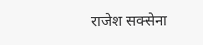राजेश सक्सेना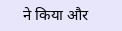ने किया और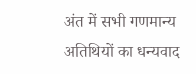अंत में सभी गणमान्य अतिथियों का धन्यवाद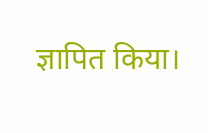ज्ञापित किया।